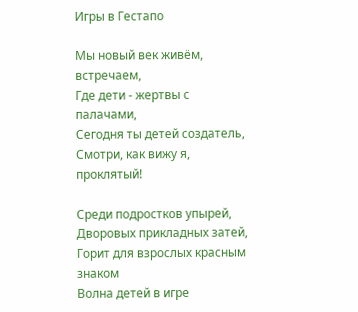Игры в Гестапо

Мы новый век живём, встречаем,
Где дети - жертвы с палачами,
Сегодня ты детей создатель,
Смотри, как вижу я, проклятый!

Среди подростков упырей,
Дворовых прикладных затей,
Горит для взрослых красным знаком
Волна детей в игре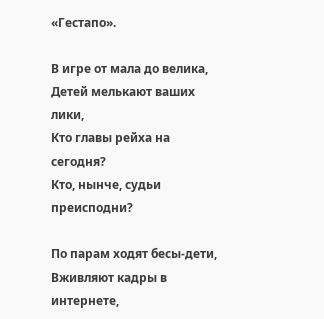«Гестапо».

В игре от мала до велика,
Детей мелькают ваших лики,
Кто главы рейха на сегодня?
Кто, нынче, судьи преисподни?

По парам ходят бесы-дети,
Вживляют кадры в интернете,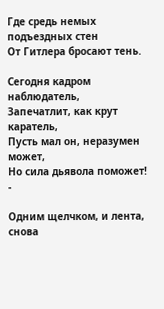Где средь немых подъездных стен
От Гитлера бросают тень.

Сегодня кадром наблюдатель,
Запечатлит, как крут каратель,
Пусть мал он, неразумен может,
Но сила дьявола поможет! -

Одним щелчком, и лента, снова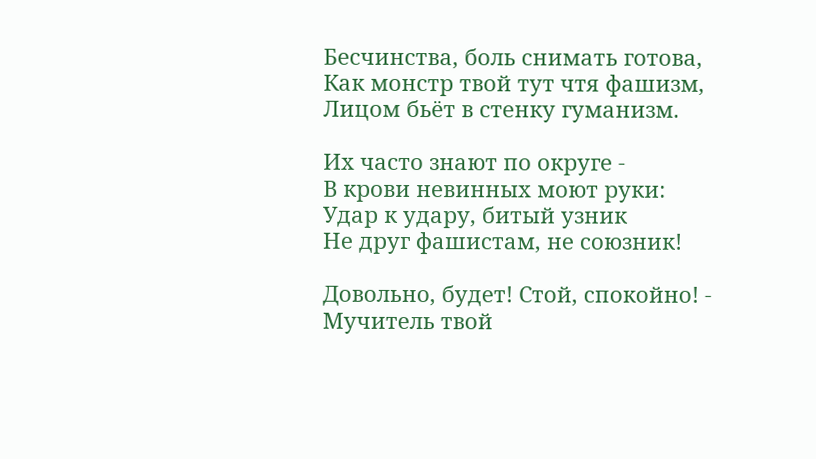Бесчинства, боль снимать готова,
Как монстр твой тут чтя фашизм,
Лицом бьёт в стенку гуманизм.

Их часто знают по округе -
В крови невинных моют руки:
Удар к удару, битый узник
Не друг фашистам, не союзник!

Довольно, будет! Стой, спокойно! -
Мучитель твой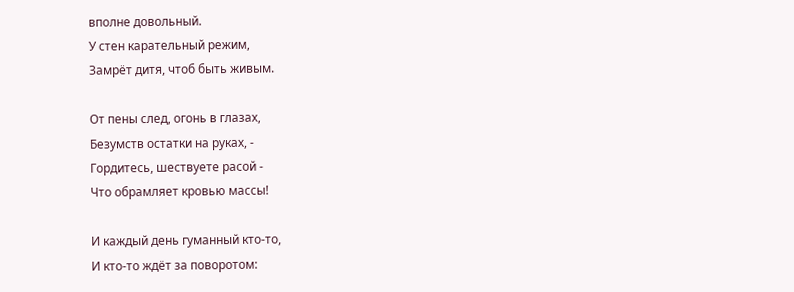вполне довольный.
У стен карательный режим,
Замрёт дитя, чтоб быть живым.

От пены след, огонь в глазах,
Безумств остатки на руках, -
Гордитесь, шествуете расой -
Что обрамляет кровью массы!

И каждый день гуманный кто-то,
И кто-то ждёт за поворотом: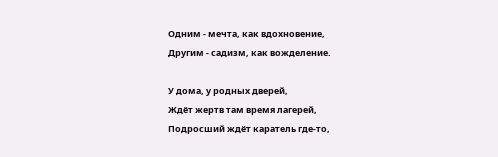Одним - мечта, как вдохновение,
Другим - садизм, как вожделение.

У дома, у родных дверей,
Ждёт жертв там время лагерей,
Подросший ждёт каратель где-то,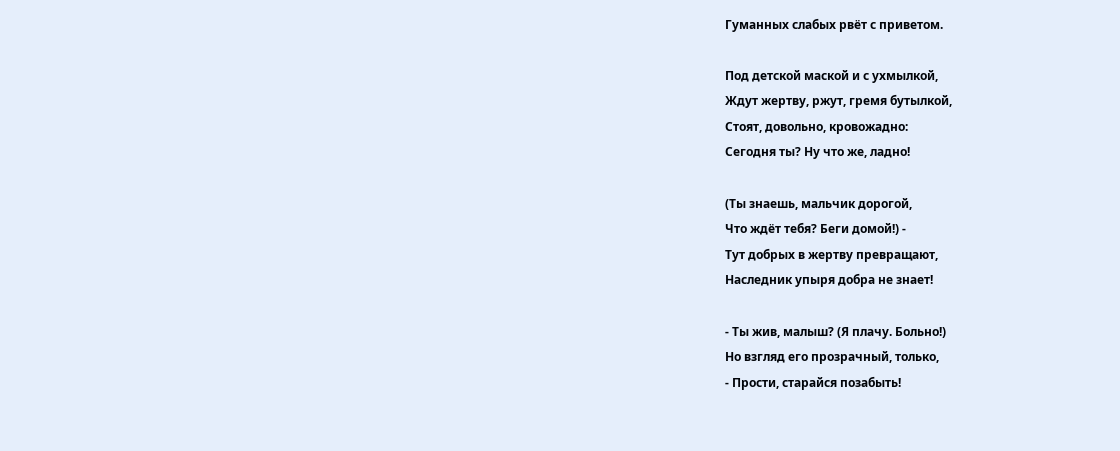Гуманных слабых рвёт с приветом.

Под детской маской и с ухмылкой,
Ждут жертву, ржут, гремя бутылкой,
Стоят, довольно, кровожадно:
Сегодня ты? Ну что же, ладно!

(Ты знаешь, мальчик дорогой,
Что ждёт тебя? Беги домой!) -
Тут добрых в жертву превращают,
Наследник упыря добра не знает!

- Ты жив, малыш? (Я плачу. Больно!)
Но взгляд его прозрачный, только,
- Прости, старайся позабыть!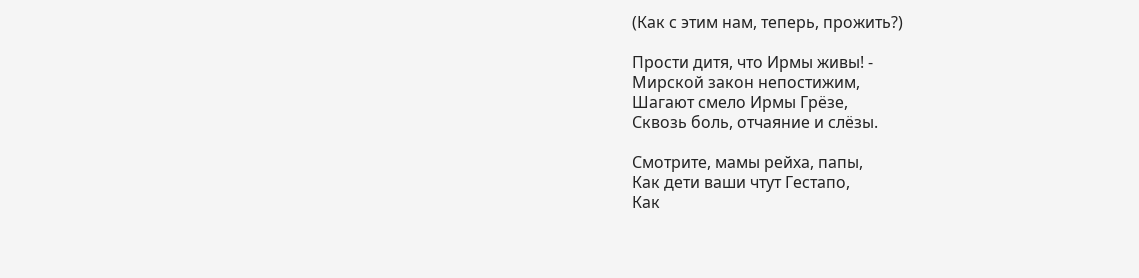(Как с этим нам, теперь, прожить?)

Прости дитя, что Ирмы живы! -
Мирской закон непостижим,
Шагают смело Ирмы Грёзе,
Сквозь боль, отчаяние и слёзы.

Смотрите, мамы рейха, папы,
Как дети ваши чтут Гестапо,
Как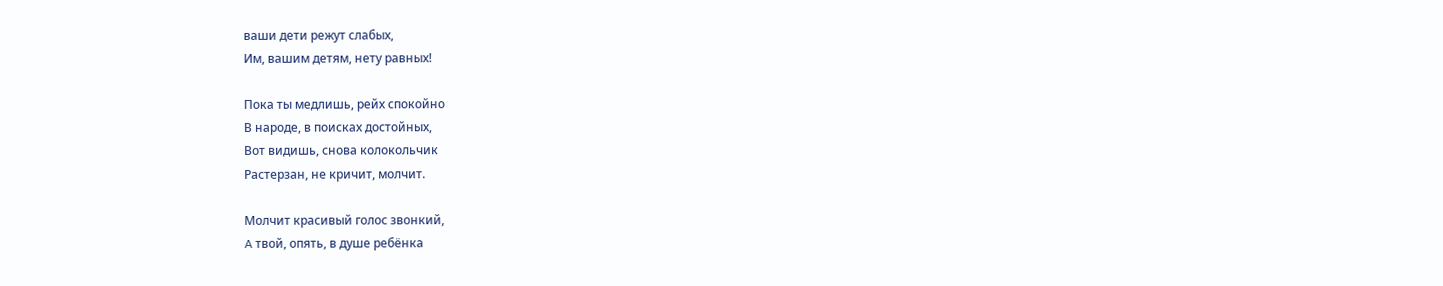ваши дети режут слабых,
Им, вашим детям, нету равных!

Пока ты медлишь, рейх спокойно
В народе, в поисках достойных,
Вот видишь, снова колокольчик
Растерзан, не кричит, молчит.

Молчит красивый голос звонкий,
A твой, опять, в душе ребёнка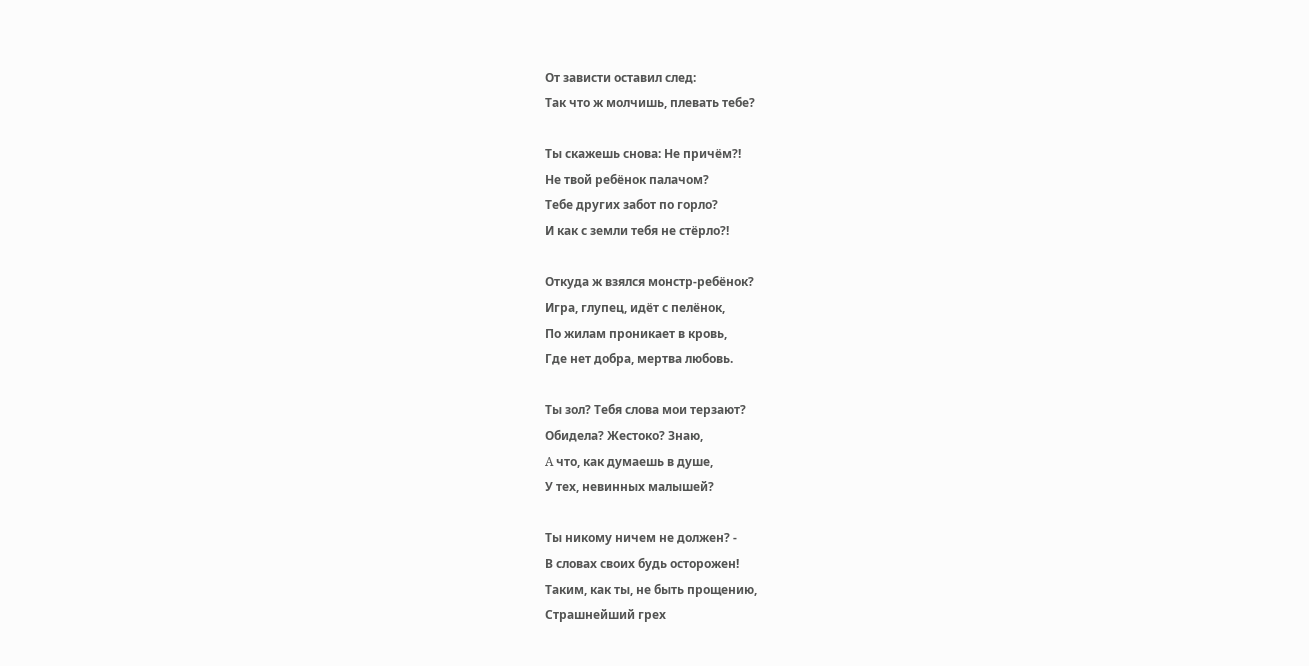От зависти оставил след:
Так что ж молчишь, плевать тебе?

Ты скажешь снова: Не причём?!
Не твой ребёнок палачом?
Тебе других забот по горло?
И как с земли тебя не стёрло?!

Откуда ж взялся монстр-ребёнок?
Игра, глупец, идёт с пелёнок,
По жилам проникает в кровь,
Где нет добра, мертва любовь.

Ты зол? Тебя слова мои терзают?
Обидела? Жестоко? Знаю,
A что, как думаешь в душе,
У тех, невинных малышей?

Ты никому ничем не должен? -
В словах своих будь осторожен!
Таким, как ты, не быть прощению,
Страшнейший грех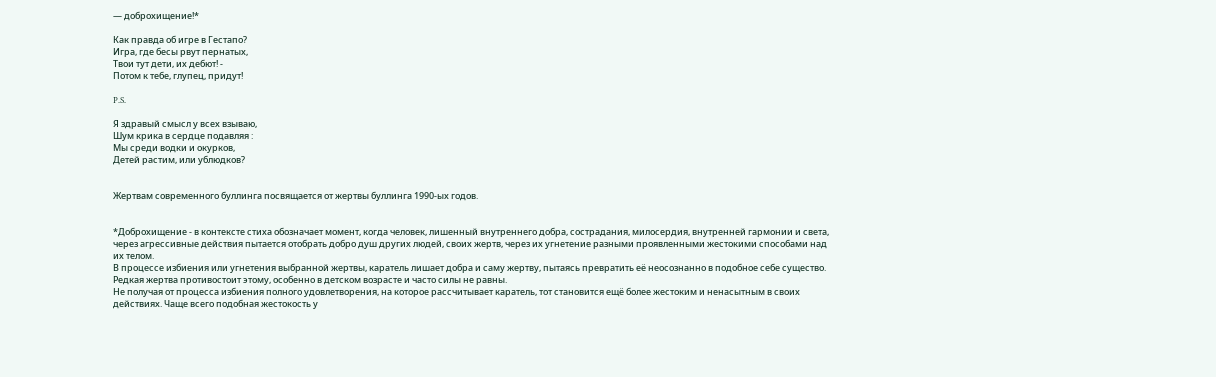— доброхищение!*

Как правда об игре в Гестапо?
Игра, где бесы рвут пернатых,
Твои тут дети, их дебют! -
Потом к тебе, глупец, придут!

P.S.

Я здравый смысл у всех взываю,
Шум крика в сердце подавляя :
Мы среди водки и окурков,
Детей растим, или ублюдков?


Жертвам современного буллинга посвящается от жертвы буллинга 1990-ых годов.


*Доброхищение - в контексте стиха обозначает момент, когда человек, лишенный внутреннего добра, сострадания, милосердия, внутренней гармонии и света, через агрессивные действия пытается отобрать добро душ других людей, своих жертв, через их угнетение разными проявленными жестокими способами над их телом.
В процессе избиения или угнетения выбранной жертвы, каратель лишает добра и саму жертву, пытаясь превратить её неосознанно в подобное себе существо. Редкая жертва противостоит этому, особенно в детском возрасте и часто силы не равны.
Не получая от процесса избиения полного удовлетворения, на которое рассчитывает каратель, тот становится ещё более жестоким и ненасытным в своих действиях. Чаще всего подобная жестокость у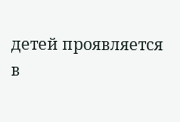детей проявляется в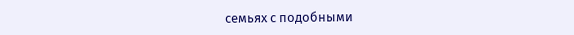семьях с подобными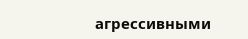агрессивными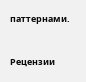паттернами.


Рецензии